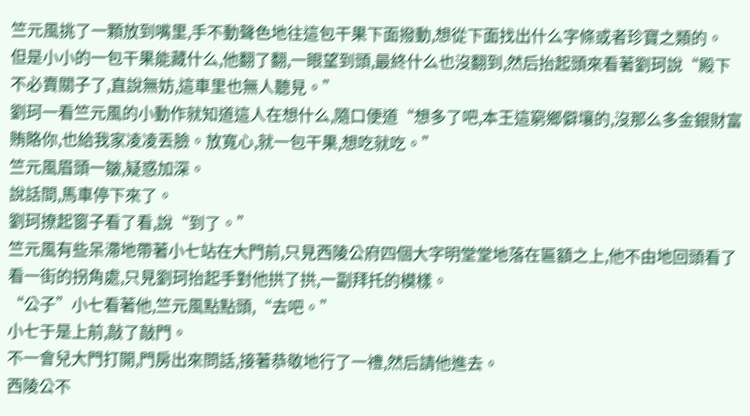竺元風挑了一顆放到嘴里,手不動聲色地往這包干果下面撥動,想從下面找出什么字條或者珍寶之類的。
但是小小的一包干果能藏什么,他翻了翻,一眼望到頭,最終什么也沒翻到,然后抬起頭來看著劉珂說“殿下不必賣關子了,直說無妨,這車里也無人聽見。”
劉珂一看竺元風的小動作就知道這人在想什么,隨口便道“想多了吧,本王這窮鄉僻壤的,沒那么多金銀財富賄賂你,也給我家凌凌丟臉。放寬心,就一包干果,想吃就吃。”
竺元風眉頭一皺,疑惑加深。
說話間,馬車停下來了。
劉珂撩起窗子看了看,說“到了。”
竺元風有些呆滯地帶著小七站在大門前,只見西陵公府四個大字明堂堂地落在匾額之上,他不由地回頭看了看一街的拐角處,只見劉珂抬起手對他拱了拱,一副拜托的模樣。
“公子”小七看著他,竺元風點點頭,“去吧。”
小七于是上前,敲了敲門。
不一會兒大門打開,門房出來問話,接著恭敬地行了一禮,然后請他進去。
西陵公不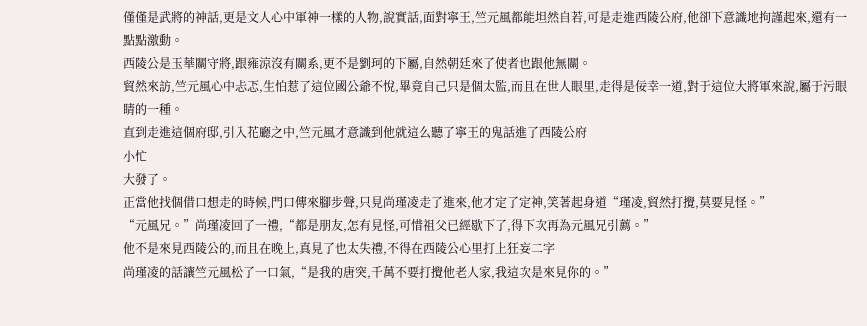僅僅是武將的神話,更是文人心中軍神一樣的人物,說實話,面對寧王,竺元風都能坦然自若,可是走進西陵公府,他卻下意識地拘謹起來,還有一點點激動。
西陵公是玉華關守將,跟雍涼沒有關系,更不是劉珂的下屬,自然朝廷來了使者也跟他無關。
貿然來訪,竺元風心中忐忑,生怕惹了這位國公爺不悅,畢竟自己只是個太監,而且在世人眼里,走得是佞幸一道,對于這位大將軍來說,屬于污眼睛的一種。
直到走進這個府邸,引入花廳之中,竺元風才意識到他就這么聽了寧王的鬼話進了西陵公府
小忙
大發了。
正當他找個借口想走的時候,門口傳來腳步聲,只見尚瑾凌走了進來,他才定了定神,笑著起身道“瑾凌,貿然打攪,莫要見怪。”
“元風兄。”尚瑾凌回了一禮,“都是朋友,怎有見怪,可惜祖父已經歇下了,得下次再為元風兄引薦。”
他不是來見西陵公的,而且在晚上,真見了也太失禮,不得在西陵公心里打上狂妄二字
尚瑾凌的話讓竺元風松了一口氣,“是我的唐突,千萬不要打攪他老人家,我這次是來見你的。”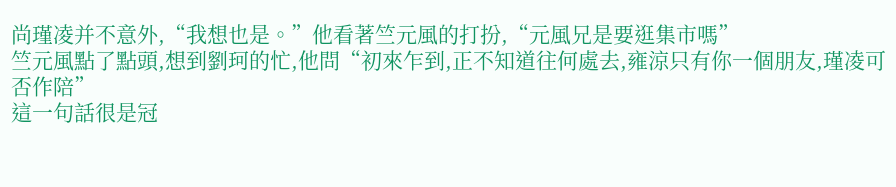尚瑾凌并不意外,“我想也是。”他看著竺元風的打扮,“元風兄是要逛集市嗎”
竺元風點了點頭,想到劉珂的忙,他問“初來乍到,正不知道往何處去,雍涼只有你一個朋友,瑾凌可否作陪”
這一句話很是冠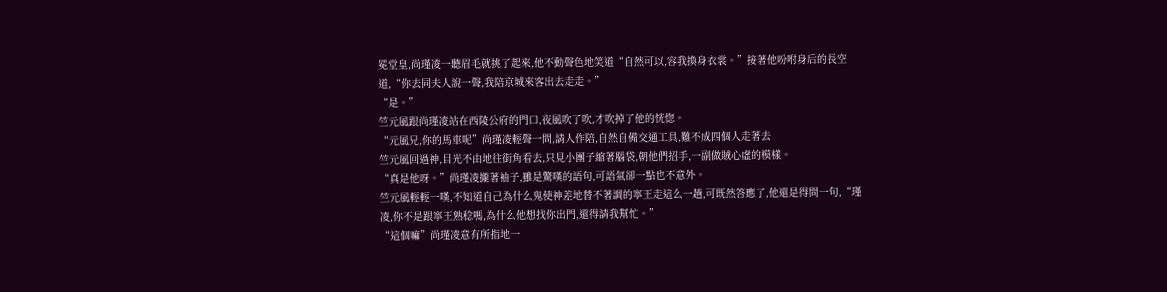冕堂皇,尚瑾凌一聽眉毛就挑了起來,他不動聲色地笑道“自然可以,容我換身衣裳。”接著他吩咐身后的長空道,“你去同夫人說一聲,我陪京城來客出去走走。”
“是。”
竺元風跟尚瑾凌站在西陵公府的門口,夜風吹了吹,才吹掉了他的恍惚。
“元風兄,你的馬車呢”尚瑾凌輕聲一問,請人作陪,自然自備交通工具,難不成四個人走著去
竺元風回過神,目光不由地往街角看去,只見小團子縮著腦袋,朝他們招手,一副做賊心虛的模樣。
“真是他呀。”尚瑾凌攏著袖子,雖是驚嘆的語句,可語氣卻一點也不意外。
竺元風輕輕一嘆,不知道自己為什么鬼使神差地替不著調的寧王走這么一趟,可既然答應了,他還是得問一句,“瑾凌,你不是跟寧王熟稔嗎,為什么他想找你出門,還得請我幫忙。”
“這個嘛”尚瑾凌意有所指地一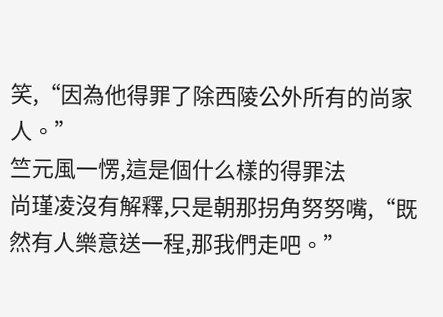笑,“因為他得罪了除西陵公外所有的尚家人。”
竺元風一愣,這是個什么樣的得罪法
尚瑾凌沒有解釋,只是朝那拐角努努嘴,“既然有人樂意送一程,那我們走吧。”